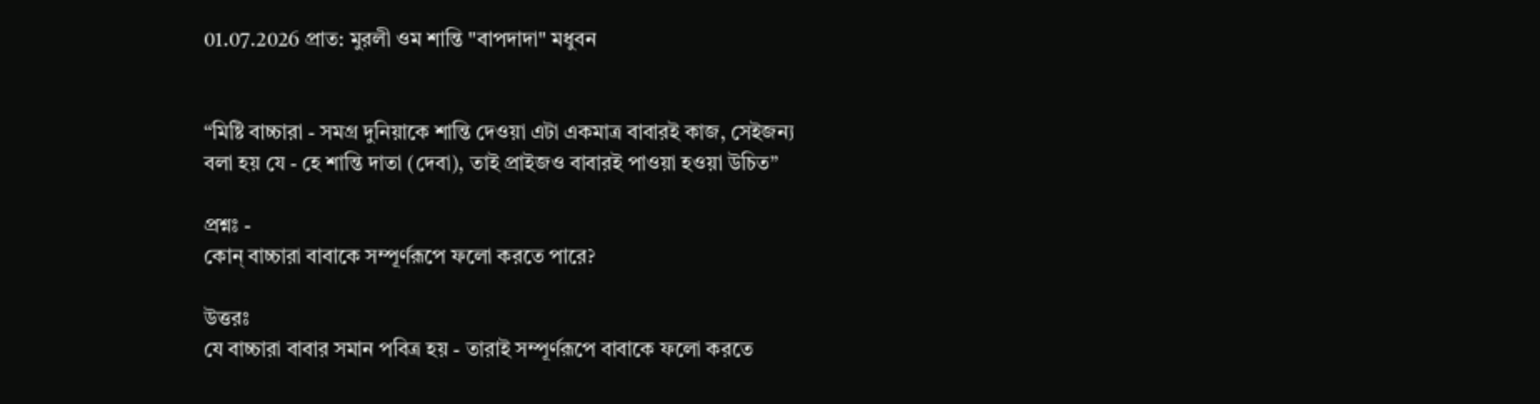01.07.2026 প্রাত: মুরলী ওম শান্তি "বাপদাদা" মধুবন


“মিষ্টি বাচ্চারা - সমগ্র দুনিয়াকে শান্তি দেওয়া এটা একমাত্র বাবারই কাজ, সেইজন্য বলা হয় যে - হে শান্তি দাতা (দেবা), তাই প্রাইজও বাবারই পাওয়া হওয়া উচিত”

প্রশ্নঃ -
কোন্ বাচ্চারা বাবাকে সম্পূর্ণরূপে ফলো করতে পারে?

উত্তরঃ
যে বাচ্চারা বাবার সমান পবিত্র হয় - তারাই সম্পূর্ণরূপে বাবাকে ফলো করতে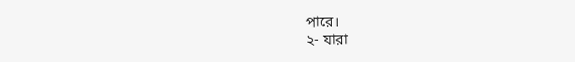পারে।
২- যারা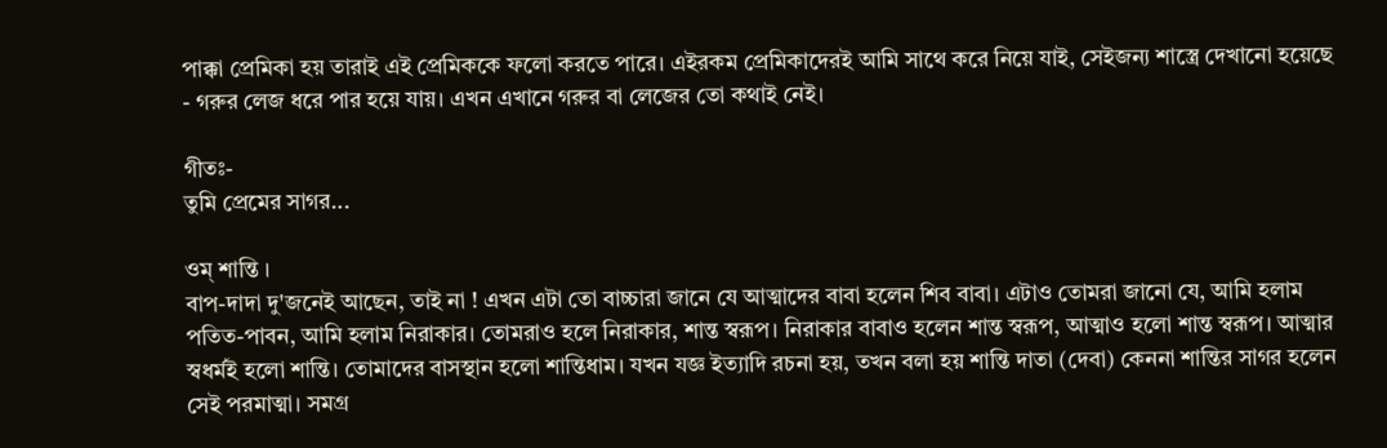পাক্কা প্রেমিকা হয় তারাই এই প্রেমিককে ফলো করতে পারে। এইরকম প্রেমিকাদেরই আমি সাথে করে নিয়ে যাই, সেইজন্য শাস্ত্রে দেখানো হয়েছে - গরুর লেজ ধরে পার হয়ে যায়। এখন এখানে গরুর বা লেজের তো কথাই নেই।

গীতঃ-
তুমি প্রেমের সাগর...

ওম্ শান্তি ।
বাপ-দাদা দু'জনেই আছেন, তাই না ! এখন এটা তো বাচ্চারা জানে যে আত্মাদের বাবা হলেন শিব বাবা। এটাও তোমরা জানো যে, আমি হলাম পতিত-পাবন, আমি হলাম নিরাকার। তোমরাও হলে নিরাকার, শান্ত স্বরূপ। নিরাকার বাবাও হলেন শান্ত স্বরূপ, আত্মাও হলো শান্ত স্বরূপ। আত্মার স্বধর্মই হলো শান্তি। তোমাদের বাসস্থান হলো শান্তিধাম। যখন যজ্ঞ ইত্যাদি রচনা হয়, তখন বলা হয় শান্তি দাতা (দেবা) কেননা শান্তির সাগর হলেন সেই পরমাত্মা। সমগ্র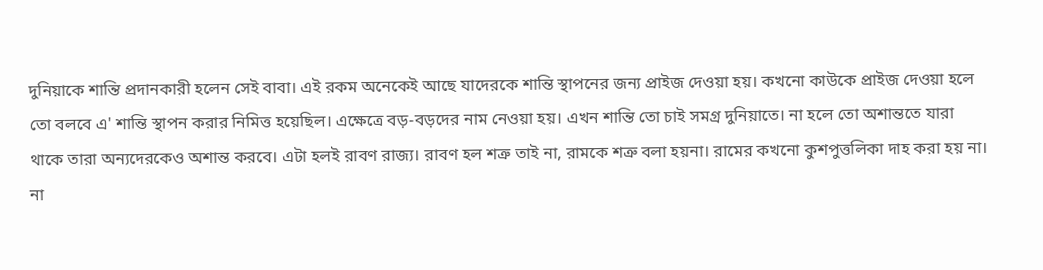দুনিয়াকে শান্তি প্রদানকারী হলেন সেই বাবা। এই রকম অনেকেই আছে যাদেরকে শান্তি স্থাপনের জন্য প্রাইজ দেওয়া হয়। কখনো কাউকে প্রাইজ দেওয়া হলে তো বলবে এ' শান্তি স্থাপন করার নিমিত্ত হয়েছিল। এক্ষেত্রে বড়-বড়দের নাম নেওয়া হয়। এখন শান্তি তো চাই সমগ্র দুনিয়াতে। না হলে তো অশান্ততে যারা থাকে তারা অন্যদেরকেও অশান্ত করবে। এটা হলই রাবণ রাজ্য। রাবণ হল শত্রু তাই না, রামকে শত্রু বলা হয়না। রামের কখনো কুশপুত্তলিকা দাহ করা হয় না। না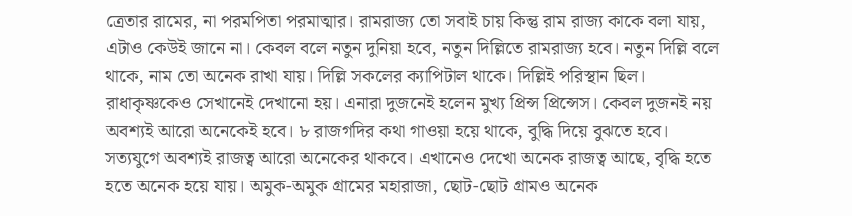ত্রেতার রামের, না পরমপিতা পরমাত্মার। রামরাজ্য তো সবাই চায় কিন্তু রাম রাজ্য কাকে বলা যায়, এটাও কেউই জানে না। কেবল বলে নতুন দুনিয়া হবে, নতুন দিল্লিতে রামরাজ্য হবে। নতুন দিল্লি বলে থাকে, নাম তো অনেক রাখা যায়। দিল্লি সকলের ক্যাপিটাল থাকে। দিল্লিই পরিস্থান ছিল। রাধাকৃষ্ণকেও সেখানেই দেখানো হয়। এনারা দুজনেই হলেন মুখ্য প্রিন্স প্রিন্সেস। কেবল দুজনই নয় অবশ্যই আরো অনেকেই হবে। ৮ রাজগদির কথা গাওয়া হয়ে থাকে, বুদ্ধি দিয়ে বুঝতে হবে। সত্যযুগে অবশ্যই রাজত্ব আরো অনেকের থাকবে। এখানেও দেখো অনেক রাজত্ব আছে, বৃদ্ধি হতে হতে অনেক হয়ে যায়। অমুক-অমুক গ্রামের মহারাজা, ছোট-ছোট গ্রামও অনেক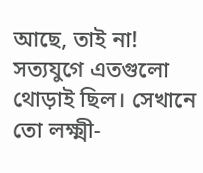আছে, তাই না! সত্যযুগে এতগুলো থোড়াই ছিল। সেখানে তো লক্ষ্মী-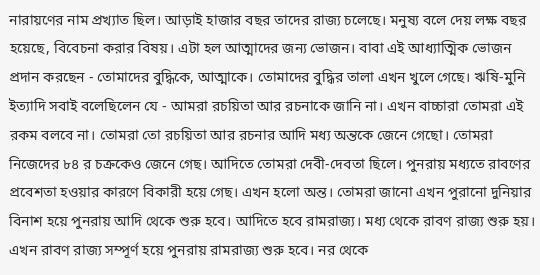নারায়ণের নাম প্রখ্যাত ছিল। আড়াই হাজার বছর তাদের রাজ্য চলেছে। মনুষ্য বলে দেয় লক্ষ বছর হয়েছে, বিবেচনা করার বিষয়। এটা হল আত্মাদের জন্য ভোজন। বাবা এই আধ্যাত্মিক ভোজন প্রদান করছেন - তোমাদের বুদ্ধিকে, আত্মাকে। তোমাদের বুদ্ধির তালা এখন খুলে গেছে। ঋষি-মুনি ইত্যাদি সবাই বলেছিলেন যে - আমরা রচয়িতা আর রচনাকে জানি না। এখন বাচ্চারা তোমরা এই রকম বলবে না। তোমরা তো রচয়িতা আর রচনার আদি মধ্য অন্তকে জেনে গেছো। তোমরা নিজেদের ৮৪ র চক্রকেও জেনে গেছ। আদিতে তোমরা দেবী-দেবতা ছিলে। পুনরায় মধ্যতে রাবণের প্রবেশতা হওয়ার কারণে বিকারী হয়ে গেছ। এখন হলো অন্ত। তোমরা জানো এখন পুরানো দুনিয়ার বিনাশ হয়ে পুনরায় আদি থেকে শুরু হবে। আদিতে হবে রামরাজ্য। মধ্য থেকে রাবণ রাজ্য শুরু হয়। এখন রাবণ রাজ্য সম্পূর্ণ হয়ে পুনরায় রামরাজ্য শুরু হবে। নর থেকে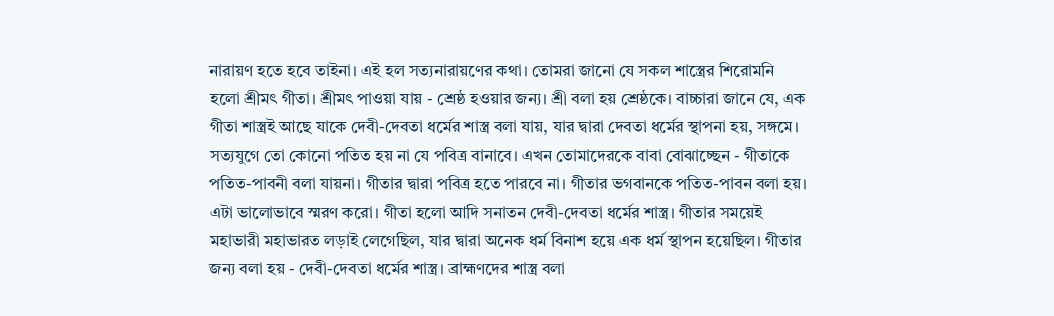নারায়ণ হতে হবে তাইনা। এই হল সত্যনারায়ণের কথা। তোমরা জানো যে সকল শাস্ত্রের শিরোমনি হলো শ্রীমৎ গীতা। শ্রীমৎ পাওয়া যায় - শ্রেষ্ঠ হওয়ার জন্য। শ্রী বলা হয় শ্রেষ্ঠকে। বাচ্চারা জানে যে, এক গীতা শাস্ত্রই আছে যাকে দেবী-দেবতা ধর্মের শাস্ত্র বলা যায়, যার দ্বারা দেবতা ধর্মের স্থাপনা হয়, সঙ্গমে। সত্যযুগে তো কোনো পতিত হয় না যে পবিত্র বানাবে। এখন তোমাদেরকে বাবা বোঝাচ্ছেন - গীতাকে পতিত-পাবনী বলা যায়না। গীতার দ্বারা পবিত্র হতে পারবে না। গীতার ভগবানকে পতিত-পাবন বলা হয়। এটা ভালোভাবে স্মরণ করো। গীতা হলো আদি সনাতন দেবী-দেবতা ধর্মের শাস্ত্র। গীতার সময়েই মহাভারী মহাভারত লড়াই লেগেছিল, যার দ্বারা অনেক ধর্ম বিনাশ হয়ে এক ধর্ম স্থাপন হয়েছিল। গীতার জন্য বলা হয় - দেবী-দেবতা ধর্মের শাস্ত্র। ব্রাহ্মণদের শাস্ত্র বলা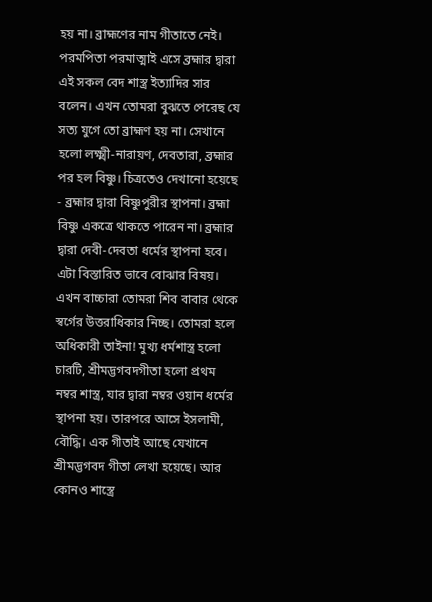হয় না। ব্রাহ্মণের নাম গীতাতে নেই। পরমপিতা পরমাত্মাই এসে ব্রহ্মার দ্বারা এই সকল বেদ শাস্ত্র ইত্যাদির সার বলেন। এখন তোমরা বুঝতে পেরেছ যে সত্য যুগে তো ব্রাহ্মণ হয় না। সেখানে হলো লক্ষ্মী-নারায়ণ, দেবতারা, ব্রহ্মার পর হল বিষ্ণু। চিত্রতেও দেখানো হয়েছে - ব্রহ্মার দ্বারা বিষ্ণুপুরীর স্থাপনা। ব্রহ্মা বিষ্ণু একত্রে থাকতে পারেন না। ব্রহ্মার দ্বারা দেবী-দেবতা ধর্মের স্থাপনা হবে। এটা বিস্তারিত ভাবে বোঝার বিষয়। এখন বাচ্চারা তোমরা শিব বাবার থেকে স্বর্গের উত্তরাধিকার নিচ্ছ। তোমরা হলে অধিকারী তাইনা! মুখ্য ধর্মশাস্ত্র হলো চারটি, শ্রীমদ্ভগবদগীতা হলো প্রথম নম্বর শাস্ত্র, যার দ্বারা নম্বর ওয়ান ধর্মের স্থাপনা হয়। তারপরে আসে ইসলামী, বৌদ্ধি। এক গীতাই আছে যেখানে শ্রীমদ্ভগবদ গীতা লেখা হয়েছে। আর কোনও শাস্ত্রে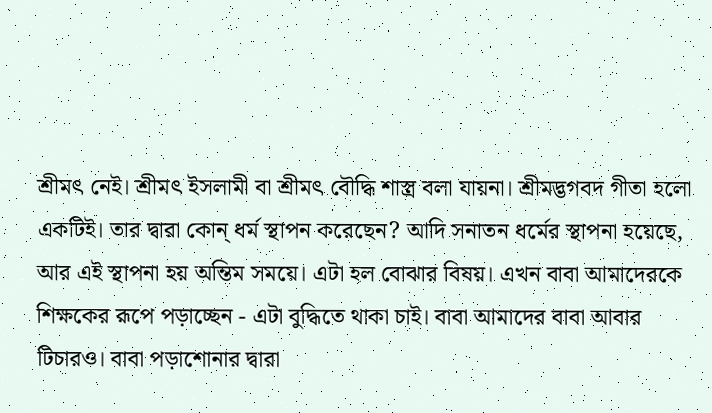শ্রীমৎ নেই। শ্রীমৎ ইসলামী বা শ্রীমৎ বৌদ্ধি শাস্ত্র বলা যায়না। শ্রীমদ্ভগবদ গীতা হলো একটিই। তার দ্বারা কোন্ ধর্ম স্থাপন করেছেন? আদি সনাতন ধর্মের স্থাপনা হয়েছে, আর এই স্থাপনা হয় অন্তিম সময়ে। এটা হল বোঝার বিষয়। এখন বাবা আমাদেরকে শিক্ষকের রূপে পড়াচ্ছেন - এটা বুদ্ধিতে থাকা চাই। বাবা আমাদের বাবা আবার টিচারও। বাবা পড়াশোনার দ্বারা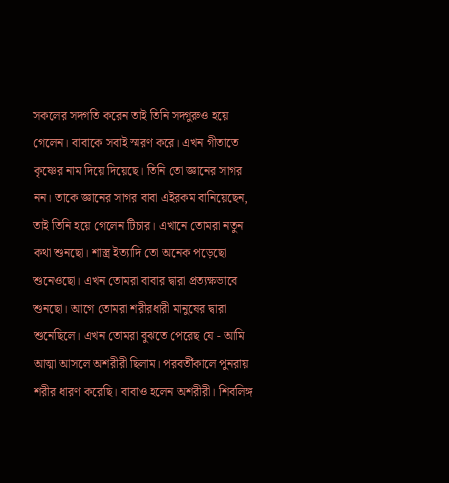সকলের সদ্গতি করেন তাই তিনি সদ্গুরুও হয়ে গেলেন। বাবাকে সবাই স্মরণ করে। এখন গীতাতে কৃষ্ণের নাম দিয়ে দিয়েছে। তিনি তো জ্ঞানের সাগর নন। তাকে জ্ঞানের সাগর বাবা এইরকম বানিয়েছেন, তাই তিনি হয়ে গেলেন টিচার। এখানে তোমরা নতুন কথা শুনছো। শাস্ত্র ইত্যাদি তো অনেক পড়েছো শুনেওছো। এখন তোমরা বাবার দ্বারা প্রত্যক্ষভাবে শুনছো। আগে তোমরা শরীরধারী মানুষের দ্বারা শুনেছিলে। এখন তোমরা বুঝতে পেরেছ যে - আমি আত্মা আসলে অশরীরী ছিলাম। পরবর্তীকালে পুনরায় শরীর ধারণ করেছি। বাবাও হলেন অশরীরী। শিবলিঙ্গ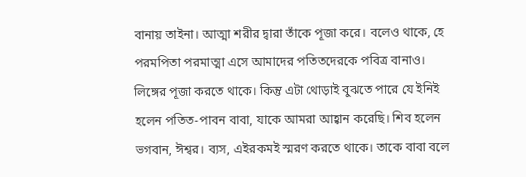বানায় তাইনা। আত্মা শরীর দ্বারা তাঁকে পূজা করে। বলেও থাকে, হে পরমপিতা পরমাত্মা এসে আমাদের পতিতদেরকে পবিত্র বানাও। লিঙ্গের পূজা করতে থাকে। কিন্তু এটা থোড়াই বুঝতে পারে যে ইনিই হলেন পতিত-পাবন বাবা, যাকে আমরা আহ্বান করেছি। শিব হলেন ভগবান, ঈশ্বর। ব্যস, এইরকমই স্মরণ করতে থাকে। তাকে বাবা বলে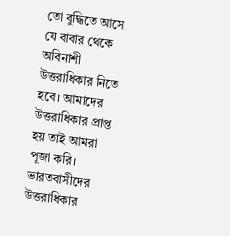তো বুদ্ধিতে আসে যে বাবার থেকে অবিনাশী উত্তরাধিকার নিতে হবে। আমাদের উত্তরাধিকার প্রাপ্ত হয় তাই আমরা পূজা করি। ভারতবাসীদের উত্তরাধিকার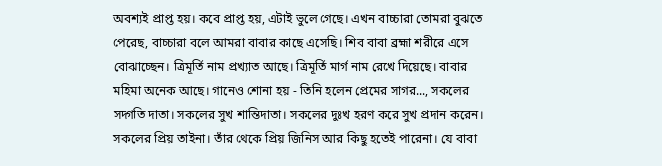অবশ্যই প্রাপ্ত হয়। কবে প্রাপ্ত হয়, এটাই ভুলে গেছে। এখন বাচ্চারা তোমরা বুঝতে পেরেছ, বাচ্চারা বলে আমরা বাবার কাছে এসেছি। শিব বাবা ব্রহ্মা শরীরে এসে বোঝাচ্ছেন। ত্রিমূর্তি নাম প্রখ্যাত আছে। ত্রিমূর্তি মার্গ নাম রেখে দিয়েছে। বাবার মহিমা অনেক আছে। গানেও শোনা হয় - তিনি হলেন প্রেমের সাগর..., সকলের সদ্গতি দাতা। সকলের সুখ শান্তিদাতা। সকলের দুঃখ হরণ করে সুখ প্রদান করেন। সকলের প্রিয় তাইনা। তাঁর থেকে প্রিয় জিনিস আর কিছু হতেই পারেনা। যে বাবা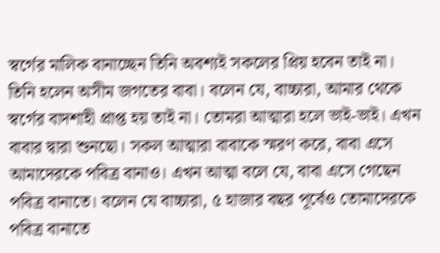স্বর্গের মালিক বানাচ্ছেন তিনি অবশ্যই সকলের প্রিয় হবেন তাই না। তিনি হলেন অসীম জগতের বাবা। বলেন যে, বাচ্চারা, আমার থেকে স্বর্গের বাদশাহী প্রাপ্ত হয় তাই না। তোমরা আত্মারা হলে ভাই-ভাই। এখন বাবার দ্বারা শুনছো। সকল আত্মারা বাবাকে স্মরণ করে, বাবা এসে আমাদেরকে পবিত্র বানাও। এখন আত্মা বলে যে, বাবা এসে গেছেন পবিত্র বানাতে। বলেন যে বাচ্চারা, ৫ হাজার বছর পূর্বেও তোমাদেরকে পবিত্র বানাতে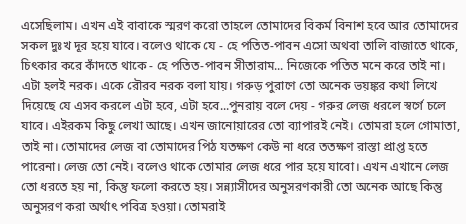এসেছিলাম। এখন এই বাবাকে স্মরণ করো তাহলে তোমাদের বিকর্ম বিনাশ হবে আর তোমাদের সকল দুঃখ দূর হয়ে যাবে। বলেও থাকে যে - হে পতিত-পাবন এসো অথবা তালি বাজাতে থাকে, চিৎকার করে কাঁদতে থাকে - হে পতিত-পাবন সীতারাম... নিজেকে পতিত মনে করে তাই না। এটা হলই নরক। একে রৌরব নরক বলা যায়। গরুড় পুরাণে তো অনেক ভয়ঙ্কর কথা লিখে দিয়েছে যে এসব করলে এটা হবে, এটা হবে...পুনরায় বলে দেয় - গরুর লেজ ধরলে স্বর্গে চলে যাবে। এইরকম কিছু লেখা আছে। এখন জানোয়ারের তো ব্যাপারই নেই। তোমরা হলে গোমাতা, তাই না। তোমাদের লেজ বা তোমাদের পিঠ যতক্ষণ কেউ না ধরে ততক্ষণ রাস্তা প্রাপ্ত হতে পারেনা। লেজ তো নেই। বলেও থাকে তোমার লেজ ধরে পার হয়ে যাবো। এখন এখানে লেজ তো ধরতে হয় না, কিন্তু ফলো করতে হয়। সন্ন্যাসীদের অনুসরণকারী তো অনেক আছে কিন্তু অনুসরণ করা অর্থাৎ পবিত্র হওয়া। তোমরাই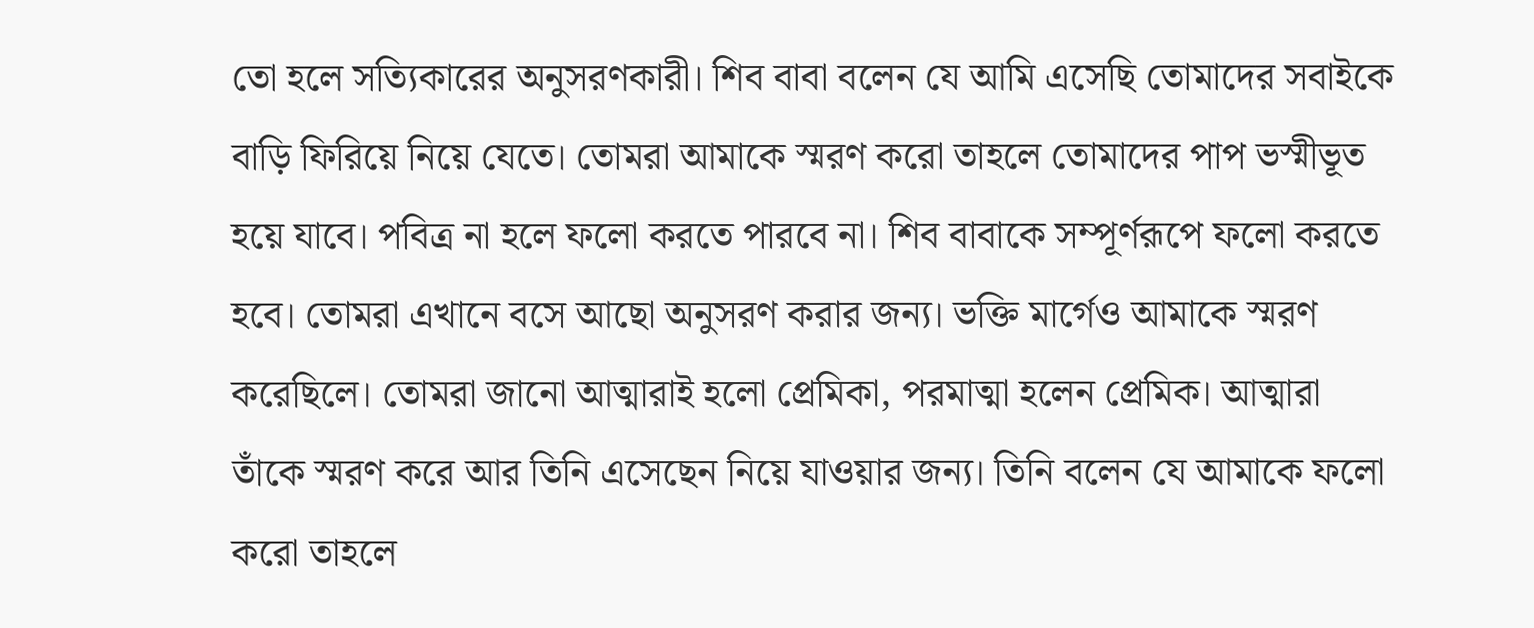তো হলে সত্যিকারের অনুসরণকারী। শিব বাবা বলেন যে আমি এসেছি তোমাদের সবাইকে বাড়ি ফিরিয়ে নিয়ে যেতে। তোমরা আমাকে স্মরণ করো তাহলে তোমাদের পাপ ভস্মীভূত হয়ে যাবে। পবিত্র না হলে ফলো করতে পারবে না। শিব বাবাকে সম্পূর্ণরূপে ফলো করতে হবে। তোমরা এখানে বসে আছো অনুসরণ করার জন্য। ভক্তি মার্গেও আমাকে স্মরণ করেছিলে। তোমরা জানো আত্মারাই হলো প্রেমিকা, পরমাত্মা হলেন প্রেমিক। আত্মারা তাঁকে স্মরণ করে আর তিনি এসেছেন নিয়ে যাওয়ার জন্য। তিনি বলেন যে আমাকে ফলো করো তাহলে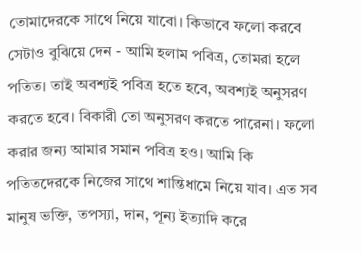তোমাদেরকে সাথে নিয়ে যাবো। কিভাবে ফলো করবে সেটাও বুঝিয়ে দেন - আমি হলাম পবিত্র, তোমরা হলে পতিত। তাই অবশ্যই পবিত্র হতে হবে, অবশ্যই অনুসরণ করতে হবে। বিকারী তো অনুসরণ করতে পারেনা। ফলো করার জন্য আমার সমান পবিত্র হও। আমি কি পতিতদেরকে নিজের সাথে শান্তিধামে নিয়ে যাব। এত সব মানুষ ভক্তি, তপস্যা, দান, পূন্য ইত্যাদি করে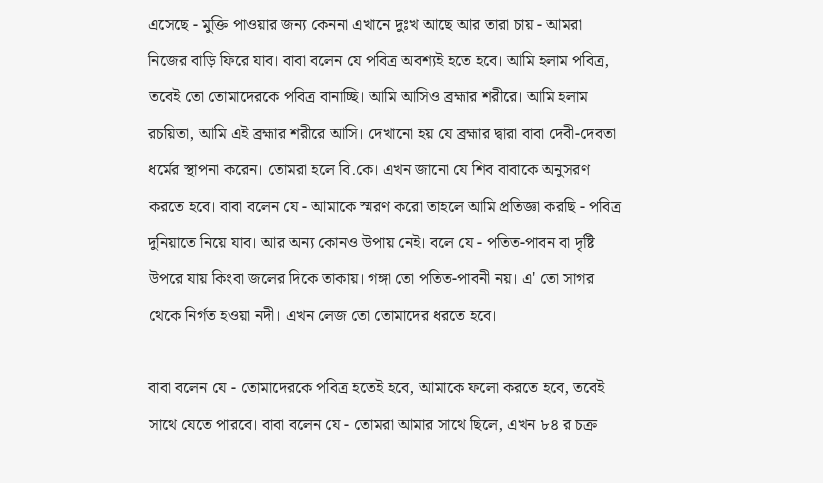এসেছে - মুক্তি পাওয়ার জন্য কেননা এখানে দুঃখ আছে আর তারা চায় - আমরা নিজের বাড়ি ফিরে যাব। বাবা বলেন যে পবিত্র অবশ্যই হতে হবে। আমি হলাম পবিত্র, তবেই তো তোমাদেরকে পবিত্র বানাচ্ছি। আমি আসিও ব্রহ্মার শরীরে। আমি হলাম রচয়িতা, আমি এই ব্রহ্মার শরীরে আসি। দেখানো হয় যে ব্রহ্মার দ্বারা বাবা দেবী-দেবতা ধর্মের স্থাপনা করেন। তোমরা হলে বি.কে। এখন জানো যে শিব বাবাকে অনুসরণ করতে হবে। বাবা বলেন যে - আমাকে স্মরণ করো তাহলে আমি প্রতিজ্ঞা করছি - পবিত্র দুনিয়াতে নিয়ে যাব। আর অন্য কোনও উপায় নেই। বলে যে - পতিত-পাবন বা দৃষ্টি উপরে যায় কিংবা জলের দিকে তাকায়। গঙ্গা তো পতিত-পাবনী নয়। এ' তো সাগর থেকে নির্গত হওয়া নদী। এখন লেজ তো তোমাদের ধরতে হবে।

বাবা বলেন যে - তোমাদেরকে পবিত্র হতেই হবে, আমাকে ফলো করতে হবে, তবেই সাথে যেতে পারবে। বাবা বলেন যে - তোমরা আমার সাথে ছিলে, এখন ৮৪ র চক্র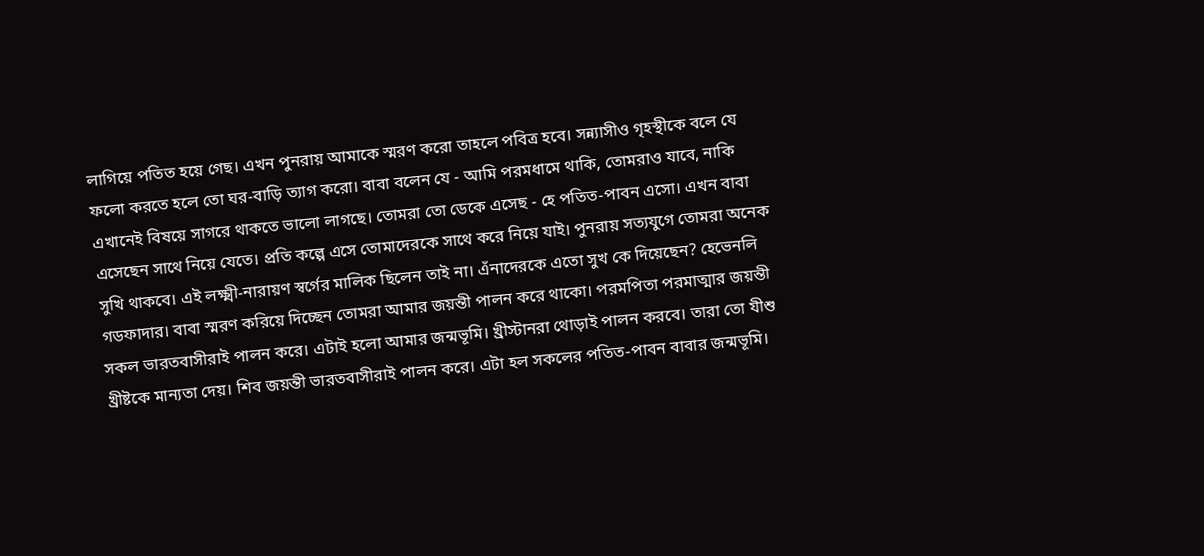লাগিয়ে পতিত হয়ে গেছ। এখন পুনরায় আমাকে স্মরণ করো তাহলে পবিত্র হবে। সন্ন্যাসীও গৃহস্থীকে বলে যে ফলো করতে হলে তো ঘর-বাড়ি ত্যাগ করো। বাবা বলেন যে - আমি পরমধামে থাকি, তোমরাও যাবে, নাকি এখানেই বিষয়ে সাগরে থাকতে ভালো লাগছে। তোমরা তো ডেকে এসেছ - হে পতিত-পাবন এসো। এখন বাবা এসেছেন সাথে নিয়ে যেতে। প্রতি কল্পে এসে তোমাদেরকে সাথে করে নিয়ে যাই। পুনরায় সত্যযুগে তোমরা অনেক সুখি থাকবে। এই লক্ষ্মী-নারায়ণ স্বর্গের মালিক ছিলেন তাই না। এঁনাদেরকে এতো সুখ কে দিয়েছেন? হেভেনলি গডফাদার। বাবা স্মরণ করিয়ে দিচ্ছেন তোমরা আমার জয়ন্তী পালন করে থাকো। পরমপিতা পরমাত্মার জয়ন্তী সকল ভারতবাসীরাই পালন করে। এটাই হলো আমার জন্মভূমি। খ্রীস্টানরা থোড়াই পালন করবে। তারা তো যীশু খ্রীষ্টকে মান্যতা দেয়। শিব জয়ন্তী ভারতবাসীরাই পালন করে। এটা হল সকলের পতিত-পাবন বাবার জন্মভূমি।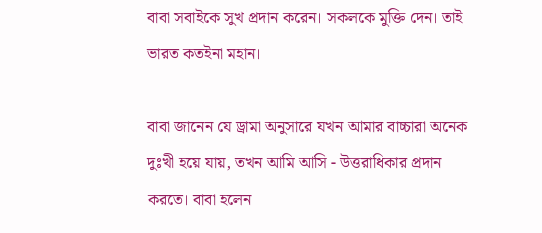বাবা সবাইকে সুখ প্রদান করেন। সকলকে মুক্তি দেন। তাই ভারত কতইনা মহান।

বাবা জানেন যে ড্রামা অনুসারে যখন আমার বাচ্চারা অনেক দুঃখী হয়ে যায়, তখন আমি আসি - উত্তরাধিকার প্রদান করতে। বাবা হলেন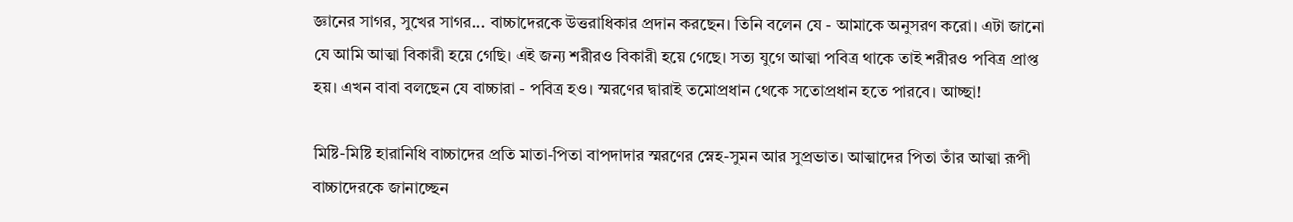জ্ঞানের সাগর, সুখের সাগর... বাচ্চাদেরকে উত্তরাধিকার প্রদান করছেন। তিনি বলেন যে - আমাকে অনুসরণ করো। এটা জানো যে আমি আত্মা বিকারী হয়ে গেছি। এই জন্য শরীরও বিকারী হয়ে গেছে। সত্য যুগে আত্মা পবিত্র থাকে তাই শরীরও পবিত্র প্রাপ্ত হয়। এখন বাবা বলছেন যে বাচ্চারা - পবিত্র হও। স্মরণের দ্বারাই তমোপ্রধান থেকে সতোপ্রধান হতে পারবে। আচ্ছা!

মিষ্টি-মিষ্টি হারানিধি বাচ্চাদের প্রতি মাতা-পিতা বাপদাদার স্মরণের স্নেহ-সুমন আর সুপ্রভাত। আত্মাদের পিতা তাঁর আত্মা রূপী বাচ্চাদেরকে জানাচ্ছেন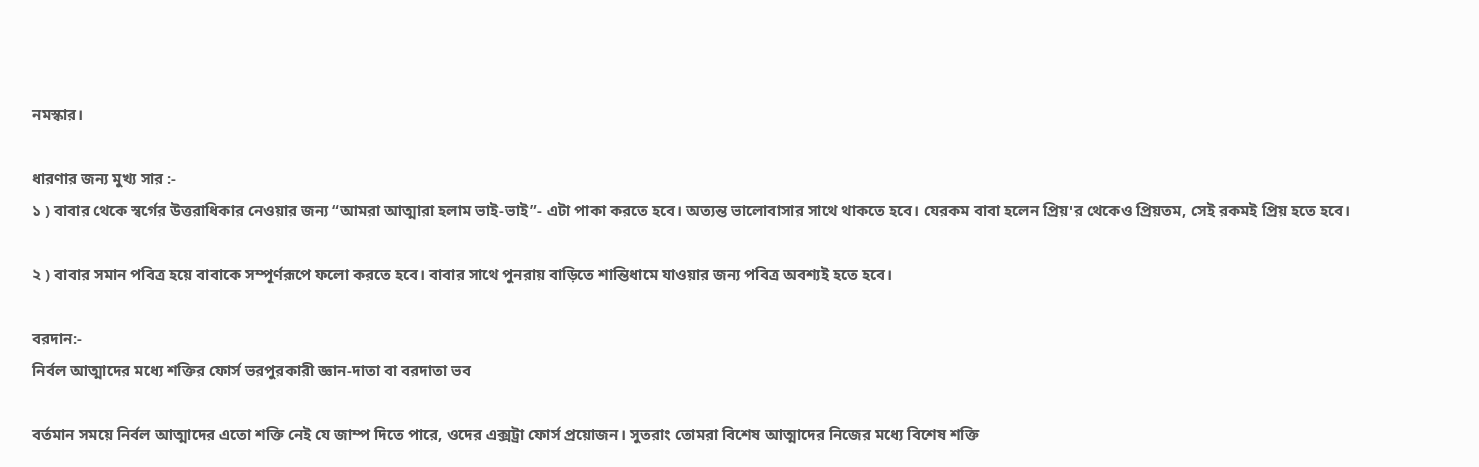নমস্কার।

ধারণার জন্য মুখ্য সার :-
১ ) বাবার থেকে স্বর্গের উত্তরাধিকার নেওয়ার জন্য “আমরা আত্মারা হলাম ভাই-ভাই”- এটা পাকা করতে হবে। অত্যন্ত ভালোবাসার সাথে থাকতে হবে। যেরকম বাবা হলেন প্রিয়'র থেকেও প্রিয়তম, সেই রকমই প্রিয় হতে হবে।

২ ) বাবার সমান পবিত্র হয়ে বাবাকে সম্পূর্ণরূপে ফলো করতে হবে। বাবার সাথে পুনরায় বাড়িতে শান্তিধামে যাওয়ার জন্য পবিত্র অবশ্যই হতে হবে।

বরদান:-
নির্বল আত্মাদের মধ্যে শক্তির ফোর্স ভরপুরকারী জ্ঞান-দাতা বা বরদাতা ভব

বর্তমান সময়ে নির্বল আত্মাদের এতো শক্তি নেই যে জাম্প দিতে পারে, ওদের এক্সট্রা ফোর্স প্রয়োজন। সুতরাং তোমরা বিশেষ আত্মাদের নিজের মধ্যে বিশেষ শক্তি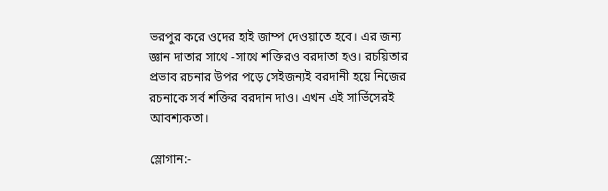ভরপুর করে ওদের হাই জাম্প দেওয়াতে হবে। এর জন্য জ্ঞান দাতার সাথে -সাথে শক্তিরও বরদাতা হও। রচয়িতার প্রভাব রচনার উপর পড়ে সেইজন্যই বরদানী হয়ে নিজের রচনাকে সর্ব শক্তির বরদান দাও। এখন এই সার্ভিসেরই আবশ্যকতা।

স্লোগান:-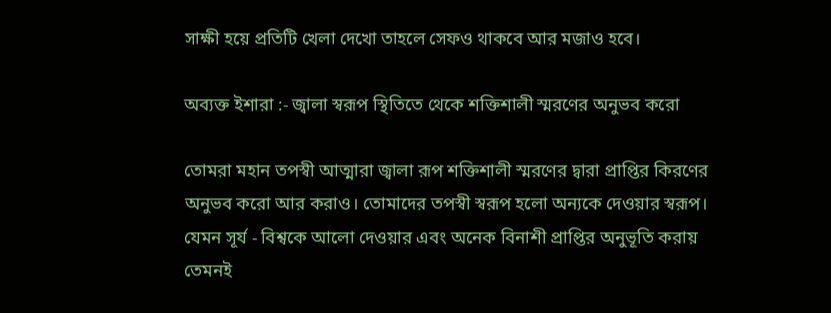সাক্ষী হয়ে প্রতিটি খেলা দেখো তাহলে সেফও থাকবে আর মজাও হবে।

অব্যক্ত ইশারা :- জ্বালা স্বরূপ স্থিতিতে থেকে শক্তিশালী স্মরণের অনুভব করো

তোমরা মহান তপস্বী আত্মারা জ্বালা রূপ শক্তিশালী স্মরণের দ্বারা প্রাপ্তির কিরণের অনুভব করো আর করাও। তোমাদের তপস্বী স্বরূপ হলো অন্যকে দেওয়ার স্বরূপ। যেমন সূর্য - বিশ্বকে আলো দেওয়ার এবং অনেক বিনাশী প্রাপ্তির অনুভূতি করায় তেমনই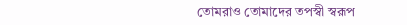তোমরাও তোমাদের তপস্বী স্বরূপ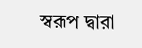স্বরূপ দ্বারা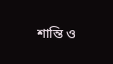শান্তি ও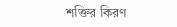শক্তির কিরণ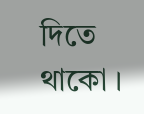দিতে থাকো ।